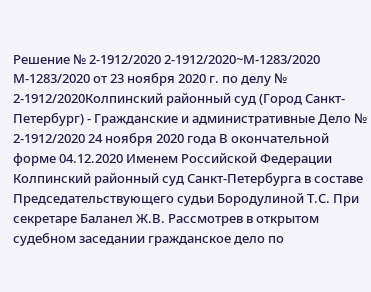Решение № 2-1912/2020 2-1912/2020~М-1283/2020 М-1283/2020 от 23 ноября 2020 г. по делу № 2-1912/2020Колпинский районный суд (Город Санкт-Петербург) - Гражданские и административные Дело № 2-1912/2020 24 ноября 2020 года В окончательной форме 04.12.2020 Именем Российской Федерации Колпинский районный суд Санкт-Петербурга в составе Председательствующего судьи Бородулиной Т.С. При секретаре Баланел Ж.В. Рассмотрев в открытом судебном заседании гражданское дело по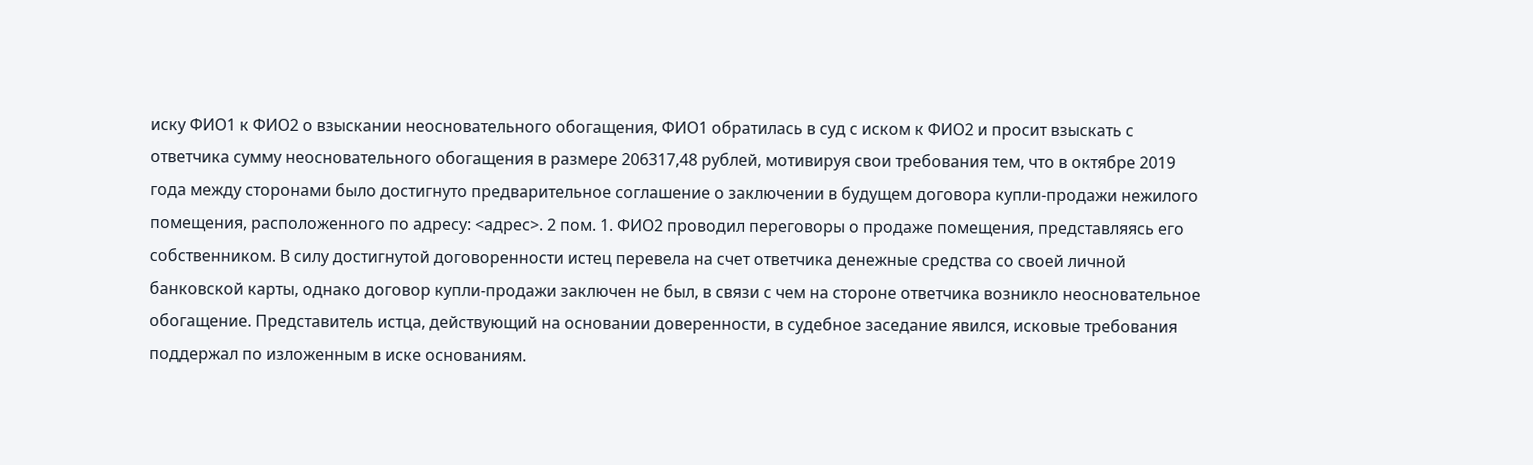иску ФИО1 к ФИО2 о взыскании неосновательного обогащения, ФИО1 обратилась в суд с иском к ФИО2 и просит взыскать с ответчика сумму неосновательного обогащения в размере 206317,48 рублей, мотивируя свои требования тем, что в октябре 2019 года между сторонами было достигнуто предварительное соглашение о заключении в будущем договора купли-продажи нежилого помещения, расположенного по адресу: <адрес>. 2 пом. 1. ФИО2 проводил переговоры о продаже помещения, представляясь его собственником. В силу достигнутой договоренности истец перевела на счет ответчика денежные средства со своей личной банковской карты, однако договор купли-продажи заключен не был, в связи с чем на стороне ответчика возникло неосновательное обогащение. Представитель истца, действующий на основании доверенности, в судебное заседание явился, исковые требования поддержал по изложенным в иске основаниям.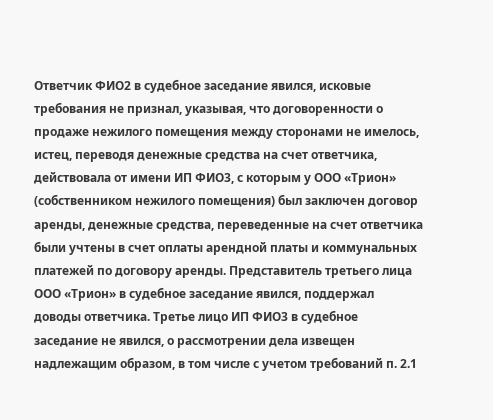Ответчик ФИО2 в судебное заседание явился, исковые требования не признал, указывая, что договоренности о продаже нежилого помещения между сторонами не имелось, истец, переводя денежные средства на счет ответчика, действовала от имени ИП ФИО3, с которым у ООО «Трион» (собственником нежилого помещения) был заключен договор аренды, денежные средства, переведенные на счет ответчика были учтены в счет оплаты арендной платы и коммунальных платежей по договору аренды. Представитель третьего лица ООО «Трион» в судебное заседание явился, поддержал доводы ответчика. Третье лицо ИП ФИО3 в судебное заседание не явился, о рассмотрении дела извещен надлежащим образом, в том числе с учетом требований п. 2.1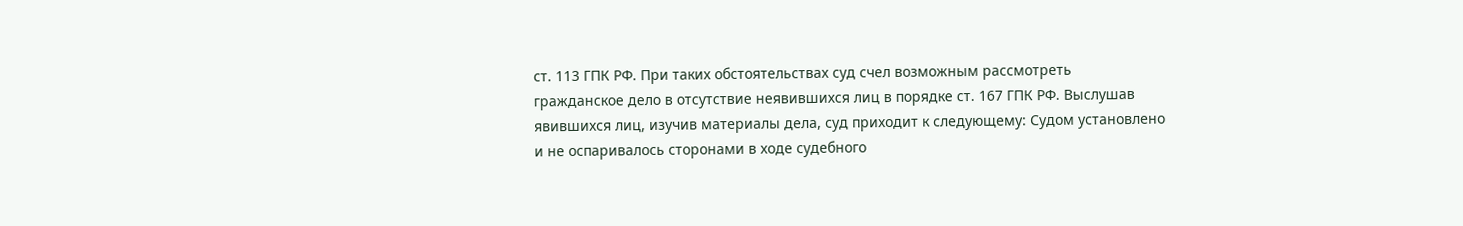ст. 113 ГПК РФ. При таких обстоятельствах суд счел возможным рассмотреть гражданское дело в отсутствие неявившихся лиц в порядке ст. 167 ГПК РФ. Выслушав явившихся лиц, изучив материалы дела, суд приходит к следующему: Судом установлено и не оспаривалось сторонами в ходе судебного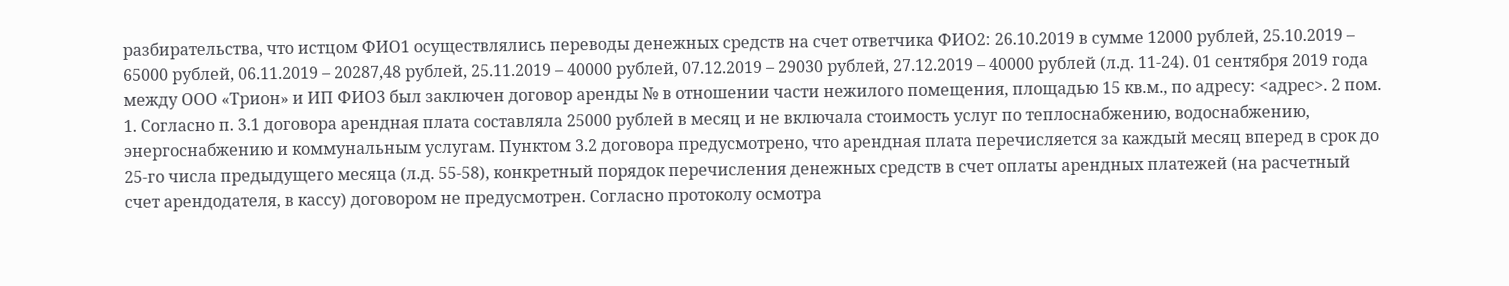разбирательства, что истцом ФИО1 осуществлялись переводы денежных средств на счет ответчика ФИО2: 26.10.2019 в сумме 12000 рублей, 25.10.2019 – 65000 рублей, 06.11.2019 – 20287,48 рублей, 25.11.2019 – 40000 рублей, 07.12.2019 – 29030 рублей, 27.12.2019 – 40000 рублей (л.д. 11-24). 01 сентября 2019 года между ООО «Трион» и ИП ФИО3 был заключен договор аренды № в отношении части нежилого помещения, площадью 15 кв.м., по адресу: <адрес>. 2 пом. 1. Согласно п. 3.1 договора арендная плата составляла 25000 рублей в месяц и не включала стоимость услуг по теплоснабжению, водоснабжению, энергоснабжению и коммунальным услугам. Пунктом 3.2 договора предусмотрено, что арендная плата перечисляется за каждый месяц вперед в срок до 25-го числа предыдущего месяца (л.д. 55-58), конкретный порядок перечисления денежных средств в счет оплаты арендных платежей (на расчетный счет арендодателя, в кассу) договором не предусмотрен. Согласно протоколу осмотра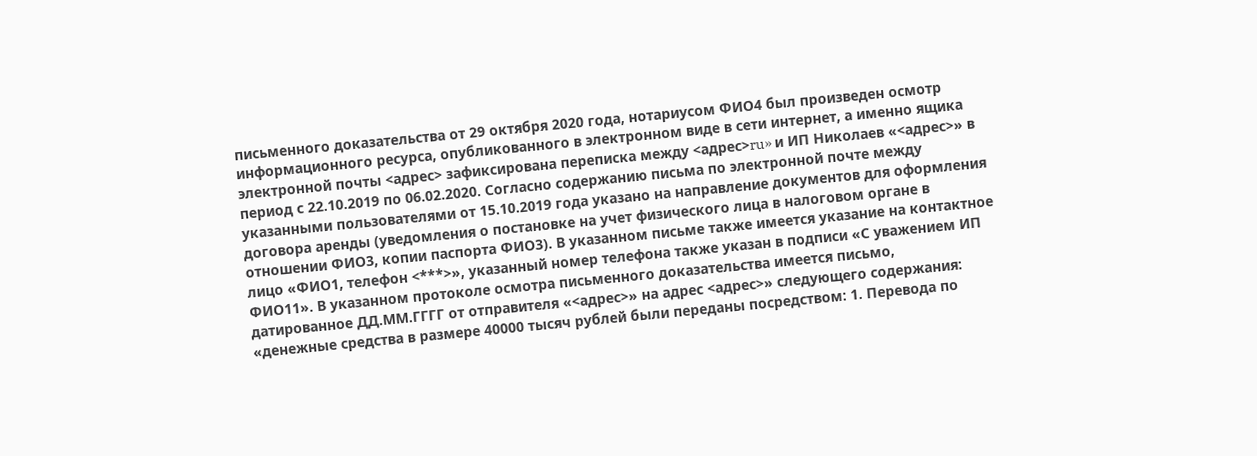письменного доказательства от 29 октября 2020 года, нотариусом ФИО4 был произведен осмотр информационного ресурса, опубликованного в электронном виде в сети интернет, а именно ящика электронной почты <адрес> зафиксирована переписка между <адрес>ru» и ИП Николаев «<адрес>» в период с 22.10.2019 по 06.02.2020. Согласно содержанию письма по электронной почте между указанными пользователями от 15.10.2019 года указано на направление документов для оформления договора аренды (уведомления о постановке на учет физического лица в налоговом органе в отношении ФИО3, копии паспорта ФИО3). В указанном письме также имеется указание на контактное лицо «ФИО1, телефон <***>», указанный номер телефона также указан в подписи «С уважением ИП ФИО11». В указанном протоколе осмотра письменного доказательства имеется письмо, датированное ДД.ММ.ГГГГ от отправителя «<адрес>» на адрес <адрес>» следующего содержания: «денежные средства в размере 40000 тысяч рублей были переданы посредством: 1. Перевода по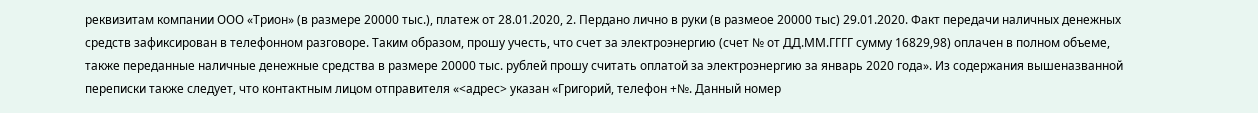реквизитам компании ООО «Трион» (в размере 20000 тыс.), платеж от 28.01.2020, 2. Пердано лично в руки (в размеое 20000 тыс) 29.01.2020. Факт передачи наличных денежных средств зафиксирован в телефонном разговоре. Таким образом, прошу учесть, что счет за электроэнергию (счет № от ДД.ММ.ГГГГ сумму 16829,98) оплачен в полном объеме, также переданные наличные денежные средства в размере 20000 тыс. рублей прошу считать оплатой за электроэнергию за январь 2020 года». Из содержания вышеназванной переписки также следует, что контактным лицом отправителя «<адрес> указан «Григорий, телефон +№. Данный номер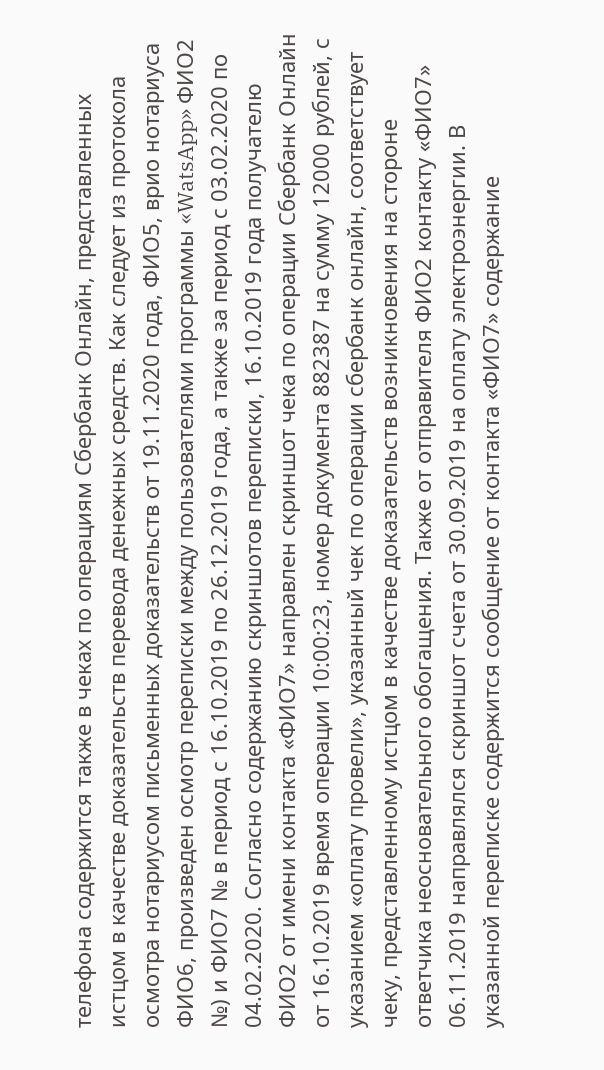телефона содержится также в чеках по операциям Сбербанк Онлайн, представленных истцом в качестве доказательств перевода денежных средств. Как следует из протокола осмотра нотариусом письменных доказательств от 19.11.2020 года, ФИО5, врио нотариуса ФИО6, произведен осмотр переписки между пользователями программы «WatsApp» ФИО2 №) и ФИО7 № в период с 16.10.2019 по 26.12.2019 года, а также за период с 03.02.2020 по 04.02.2020. Согласно содержанию скриншотов переписки, 16.10.2019 года получателю ФИО2 от имени контакта «ФИО7» направлен скриншот чека по операции Сбербанк Онлайн от 16.10.2019 время операции 10:00:23, номер документа 882387 на сумму 12000 рублей, с указанием «оплату провели», указанный чек по операции сбербанк онлайн, соответствует чеку, представленному истцом в качестве доказательств возникновения на стороне ответчика неосновательного обогащения. Также от отправителя ФИО2 контакту «ФИО7» 06.11.2019 направлялся скриншот счета от 30.09.2019 на оплату электроэнергии. В указанной переписке содержится сообщение от контакта «ФИО7» содержание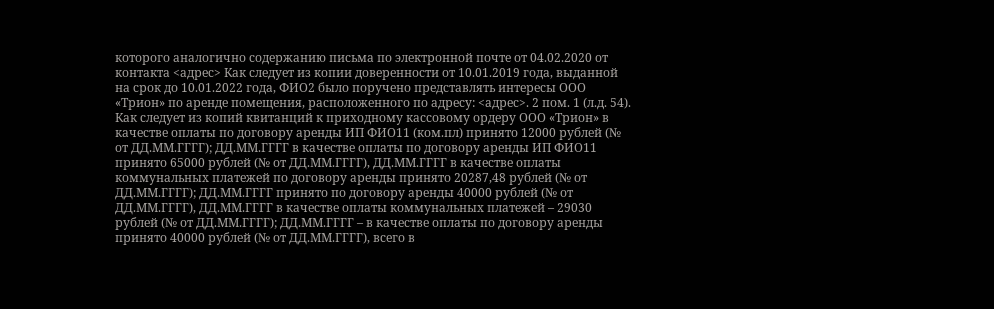которого аналогично содержанию письма по электронной почте от 04.02.2020 от контакта <адрес> Как следует из копии доверенности от 10.01.2019 года, выданной на срок до 10.01.2022 года, ФИО2 было поручено представлять интересы ООО «Трион» по аренде помещения, расположенного по адресу: <адрес>. 2 пом. 1 (л.д. 54). Как следует из копий квитанций к приходному кассовому ордеру ООО «Трион» в качестве оплаты по договору аренды ИП ФИО11 (ком.пл) принято 12000 рублей (№ от ДД.ММ.ГГГГ); ДД.ММ.ГГГГ в качестве оплаты по договору аренды ИП ФИО11 принято 65000 рублей (№ от ДД.ММ.ГГГГ), ДД.ММ.ГГГГ в качестве оплаты коммунальных платежей по договору аренды принято 20287,48 рублей (№ от ДД.ММ.ГГГГ); ДД.ММ.ГГГГ принято по договору аренды 40000 рублей (№ от ДД.ММ.ГГГГ), ДД.ММ.ГГГГ в качестве оплаты коммунальных платежей – 29030 рублей (№ от ДД.ММ.ГГГГ); ДД.ММ.ГГГГ – в качестве оплаты по договору аренды принято 40000 рублей (№ от ДД.ММ.ГГГГ), всего в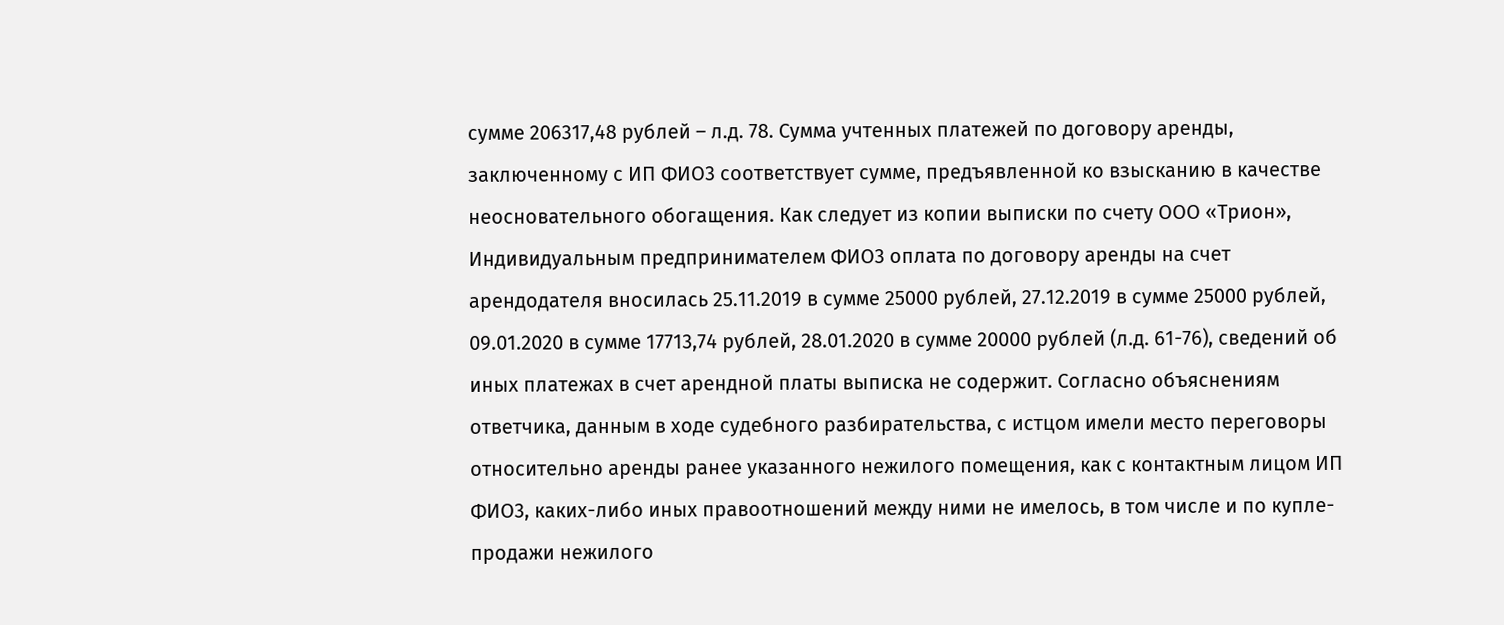сумме 206317,48 рублей – л.д. 78. Сумма учтенных платежей по договору аренды, заключенному с ИП ФИО3 соответствует сумме, предъявленной ко взысканию в качестве неосновательного обогащения. Как следует из копии выписки по счету ООО «Трион», Индивидуальным предпринимателем ФИО3 оплата по договору аренды на счет арендодателя вносилась 25.11.2019 в сумме 25000 рублей, 27.12.2019 в сумме 25000 рублей, 09.01.2020 в сумме 17713,74 рублей, 28.01.2020 в сумме 20000 рублей (л.д. 61-76), сведений об иных платежах в счет арендной платы выписка не содержит. Согласно объяснениям ответчика, данным в ходе судебного разбирательства, с истцом имели место переговоры относительно аренды ранее указанного нежилого помещения, как с контактным лицом ИП ФИО3, каких-либо иных правоотношений между ними не имелось, в том числе и по купле-продажи нежилого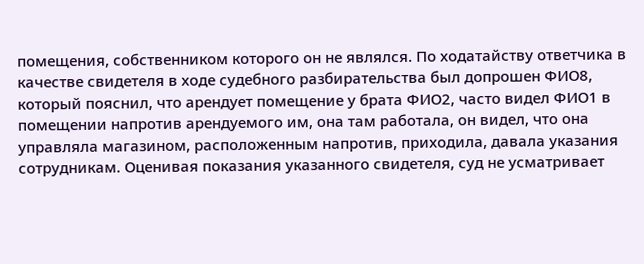помещения, собственником которого он не являлся. По ходатайству ответчика в качестве свидетеля в ходе судебного разбирательства был допрошен ФИО8, который пояснил, что арендует помещение у брата ФИО2, часто видел ФИО1 в помещении напротив арендуемого им, она там работала, он видел, что она управляла магазином, расположенным напротив, приходила, давала указания сотрудникам. Оценивая показания указанного свидетеля, суд не усматривает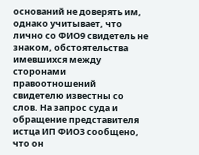оснований не доверять им, однако учитывает, что лично со ФИО9 свидетель не знаком, обстоятельства имевшихся между сторонами правоотношений свидетелю известны со слов. На запрос суда и обращение представителя истца ИП ФИО3 сообщено, что он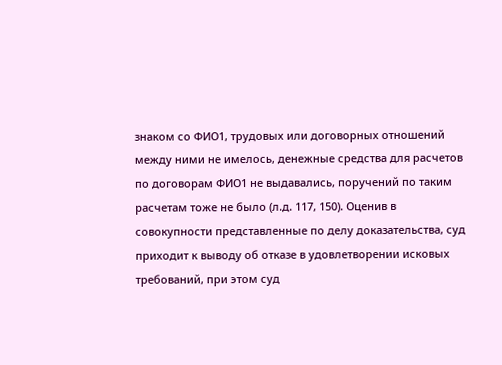знаком со ФИО1, трудовых или договорных отношений между ними не имелось, денежные средства для расчетов по договорам ФИО1 не выдавались, поручений по таким расчетам тоже не было (л.д. 117, 150). Оценив в совокупности представленные по делу доказательства, суд приходит к выводу об отказе в удовлетворении исковых требований, при этом суд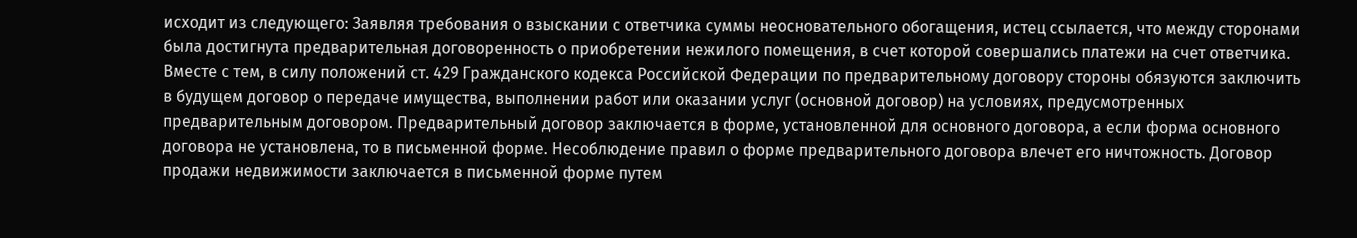исходит из следующего: Заявляя требования о взыскании с ответчика суммы неосновательного обогащения, истец ссылается, что между сторонами была достигнута предварительная договоренность о приобретении нежилого помещения, в счет которой совершались платежи на счет ответчика. Вместе с тем, в силу положений ст. 429 Гражданского кодекса Российской Федерации по предварительному договору стороны обязуются заключить в будущем договор о передаче имущества, выполнении работ или оказании услуг (основной договор) на условиях, предусмотренных предварительным договором. Предварительный договор заключается в форме, установленной для основного договора, а если форма основного договора не установлена, то в письменной форме. Несоблюдение правил о форме предварительного договора влечет его ничтожность. Договор продажи недвижимости заключается в письменной форме путем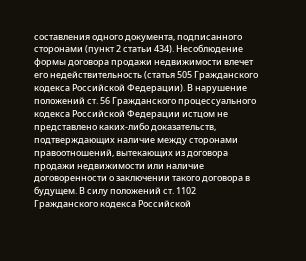составления одного документа, подписанного сторонами (пункт 2 статьи 434). Несоблюдение формы договора продажи недвижимости влечет его недействительность (статья 505 Гражданского кодекса Российской Федерации). В нарушение положений ст. 56 Гражданского процессуального кодекса Российской Федерации истцом не представлено каких-либо доказательств, подтверждающих наличие между сторонами правоотношений, вытекающих из договора продажи недвижимости или наличие договоренности о заключении такого договора в будущем. В силу положений ст. 1102 Гражданского кодекса Российской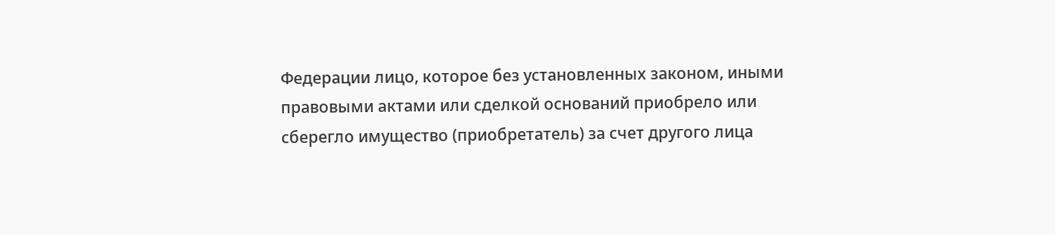Федерации лицо, которое без установленных законом, иными правовыми актами или сделкой оснований приобрело или сберегло имущество (приобретатель) за счет другого лица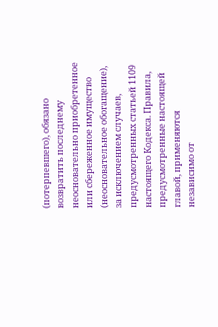(потерпевшего), обязано возвратить последнему неосновательно приобретенное или сбереженное имущество (неосновательное обогащение), за исключением случаев, предусмотренных статьей 1109 настоящего Кодекса. Правила, предусмотренные настоящей главой, применяются независимо от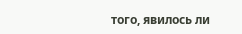того, явилось ли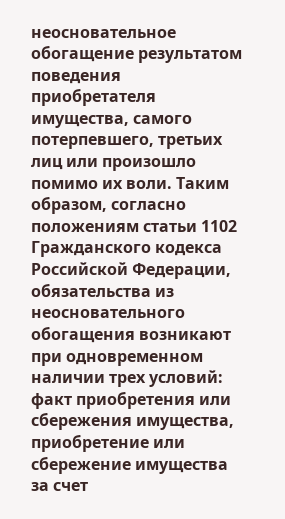неосновательное обогащение результатом поведения приобретателя имущества, самого потерпевшего, третьих лиц или произошло помимо их воли. Таким образом, согласно положениям статьи 1102 Гражданского кодекса Российской Федерации, обязательства из неосновательного обогащения возникают при одновременном наличии трех условий: факт приобретения или сбережения имущества, приобретение или сбережение имущества за счет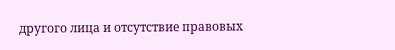другого лица и отсутствие правовых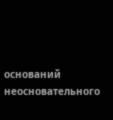оснований неосновательного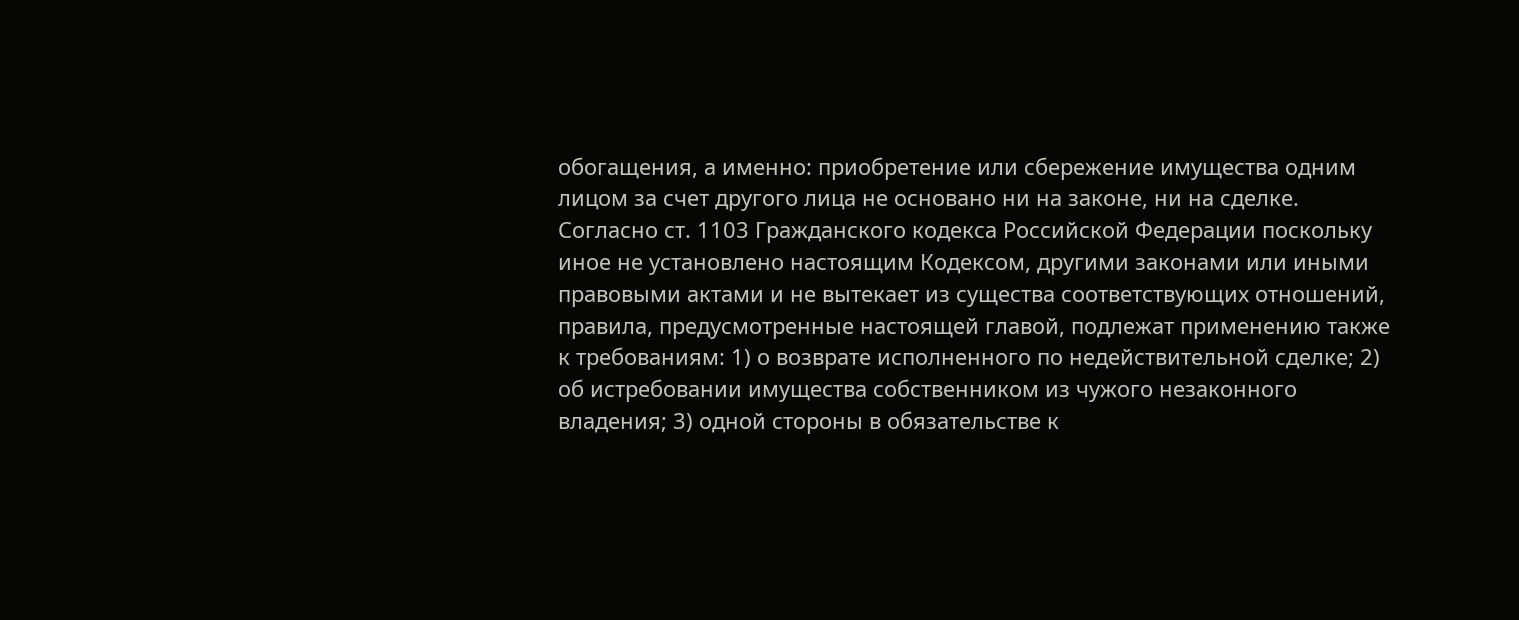обогащения, а именно: приобретение или сбережение имущества одним лицом за счет другого лица не основано ни на законе, ни на сделке. Согласно ст. 1103 Гражданского кодекса Российской Федерации поскольку иное не установлено настоящим Кодексом, другими законами или иными правовыми актами и не вытекает из существа соответствующих отношений, правила, предусмотренные настоящей главой, подлежат применению также к требованиям: 1) о возврате исполненного по недействительной сделке; 2) об истребовании имущества собственником из чужого незаконного владения; 3) одной стороны в обязательстве к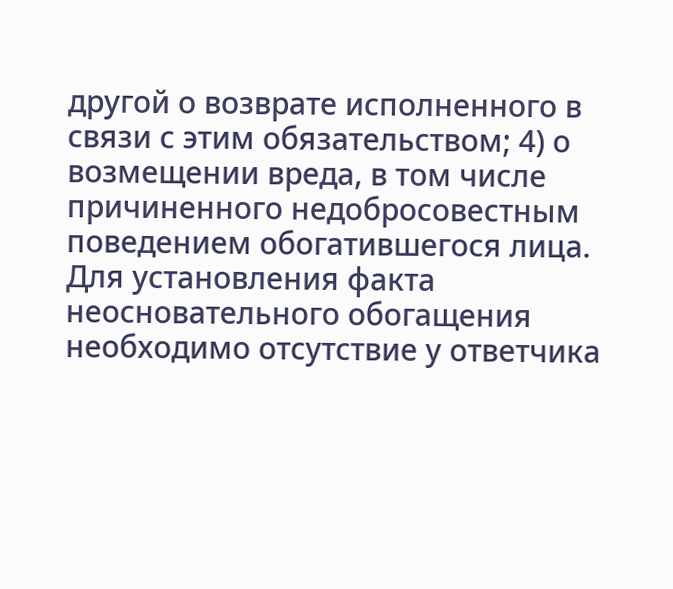другой о возврате исполненного в связи с этим обязательством; 4) о возмещении вреда, в том числе причиненного недобросовестным поведением обогатившегося лица. Для установления факта неосновательного обогащения необходимо отсутствие у ответчика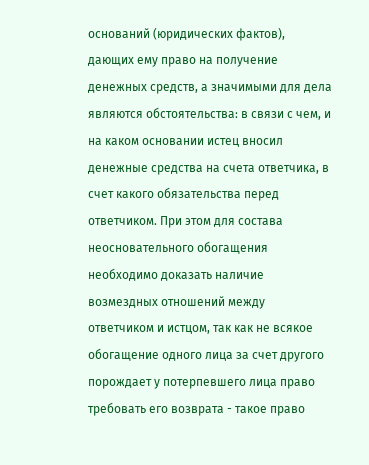оснований (юридических фактов), дающих ему право на получение денежных средств, а значимыми для дела являются обстоятельства: в связи с чем, и на каком основании истец вносил денежные средства на счета ответчика, в счет какого обязательства перед ответчиком. При этом для состава неосновательного обогащения необходимо доказать наличие возмездных отношений между ответчиком и истцом, так как не всякое обогащение одного лица за счет другого порождает у потерпевшего лица право требовать его возврата - такое право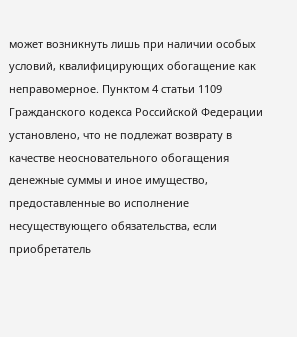может возникнуть лишь при наличии особых условий, квалифицирующих обогащение как неправомерное. Пунктом 4 статьи 1109 Гражданского кодекса Российской Федерации установлено, что не подлежат возврату в качестве неосновательного обогащения денежные суммы и иное имущество, предоставленные во исполнение несуществующего обязательства, если приобретатель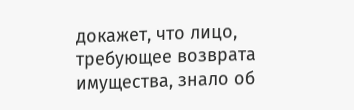докажет, что лицо, требующее возврата имущества, знало об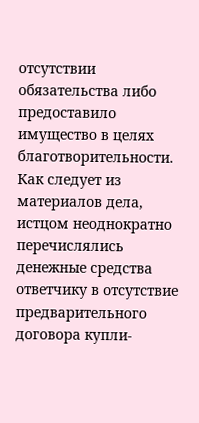отсутствии обязательства либо предоставило имущество в целях благотворительности. Как следует из материалов дела, истцом неоднократно перечислялись денежные средства ответчику в отсутствие предварительного договора купли-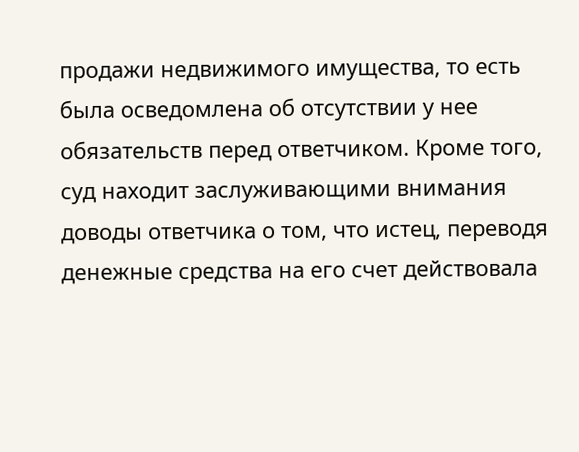продажи недвижимого имущества, то есть была осведомлена об отсутствии у нее обязательств перед ответчиком. Кроме того, суд находит заслуживающими внимания доводы ответчика о том, что истец, переводя денежные средства на его счет действовала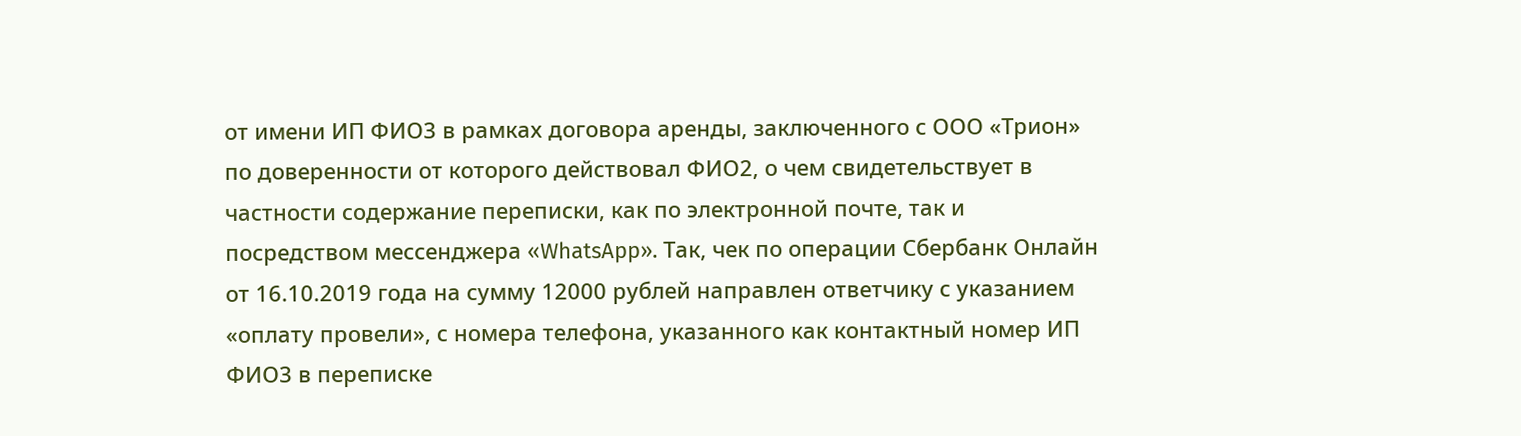от имени ИП ФИО3 в рамках договора аренды, заключенного с ООО «Трион» по доверенности от которого действовал ФИО2, о чем свидетельствует в частности содержание переписки, как по электронной почте, так и посредством мессенджера «WhatsApp». Так, чек по операции Сбербанк Онлайн от 16.10.2019 года на сумму 12000 рублей направлен ответчику с указанием «оплату провели», с номера телефона, указанного как контактный номер ИП ФИО3 в переписке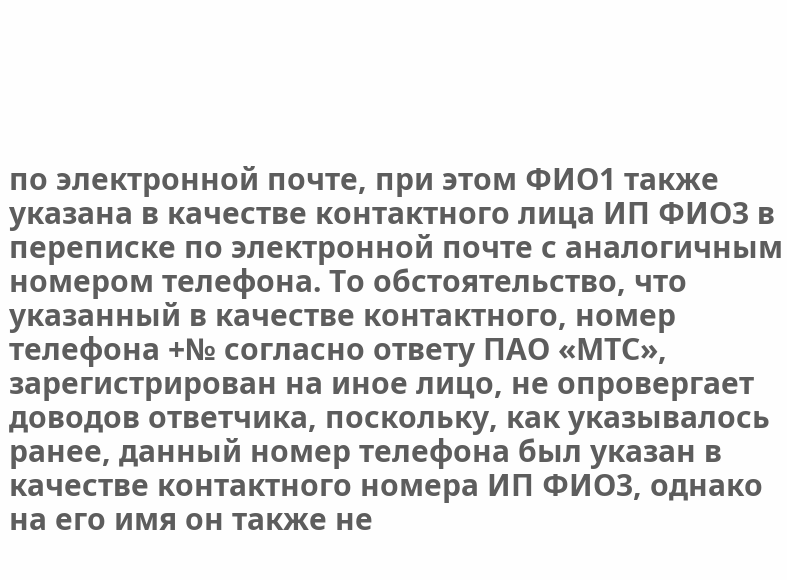по электронной почте, при этом ФИО1 также указана в качестве контактного лица ИП ФИО3 в переписке по электронной почте с аналогичным номером телефона. То обстоятельство, что указанный в качестве контактного, номер телефона +№ согласно ответу ПАО «МТС», зарегистрирован на иное лицо, не опровергает доводов ответчика, поскольку, как указывалось ранее, данный номер телефона был указан в качестве контактного номера ИП ФИО3, однако на его имя он также не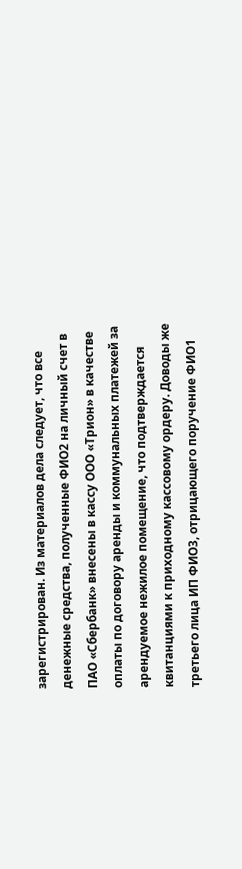зарегистрирован. Из материалов дела следует, что все денежные средства, полученные ФИО2 на личный счет в ПАО «Сбербанк» внесены в кассу ООО «Трион» в качестве оплаты по договору аренды и коммунальных платежей за арендуемое нежилое помещение, что подтверждается квитанциями к приходному кассовому ордеру. Доводы же третьего лица ИП ФИО3, отрицающего поручение ФИО1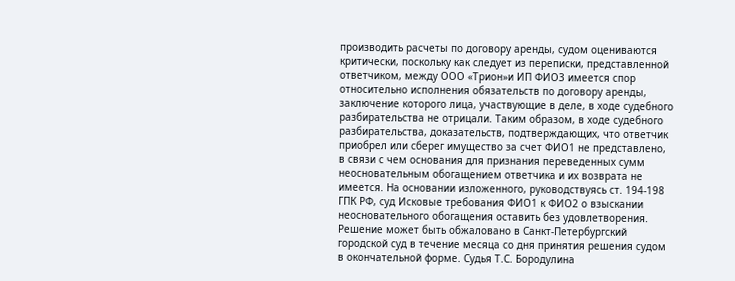производить расчеты по договору аренды, судом оцениваются критически, поскольку как следует из переписки, представленной ответчиком, между ООО «Трион»и ИП ФИО3 имеется спор относительно исполнения обязательств по договору аренды, заключение которого лица, участвующие в деле, в ходе судебного разбирательства не отрицали. Таким образом, в ходе судебного разбирательства, доказательств, подтверждающих, что ответчик приобрел или сберег имущество за счет ФИО1 не представлено, в связи с чем основания для признания переведенных сумм неосновательным обогащением ответчика и их возврата не имеется. На основании изложенного, руководствуясь ст. 194-198 ГПК РФ, суд Исковые требования ФИО1 к ФИО2 о взыскании неосновательного обогащения оставить без удовлетворения. Решение может быть обжаловано в Санкт-Петербургский городской суд в течение месяца со дня принятия решения судом в окончательной форме. Судья Т.С. Бородулина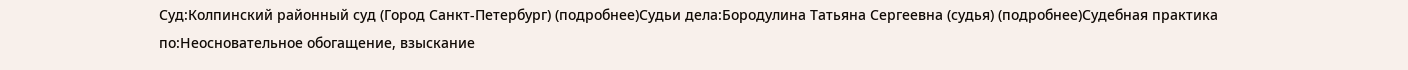Суд:Колпинский районный суд (Город Санкт-Петербург) (подробнее)Судьи дела:Бородулина Татьяна Сергеевна (судья) (подробнее)Судебная практика по:Неосновательное обогащение, взыскание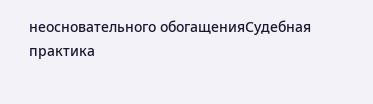неосновательного обогащенияСудебная практика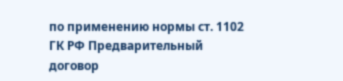по применению нормы ст. 1102 ГК РФ Предварительный договор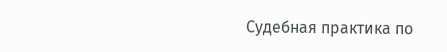Судебная практика по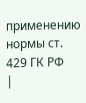применению нормы ст. 429 ГК РФ
|